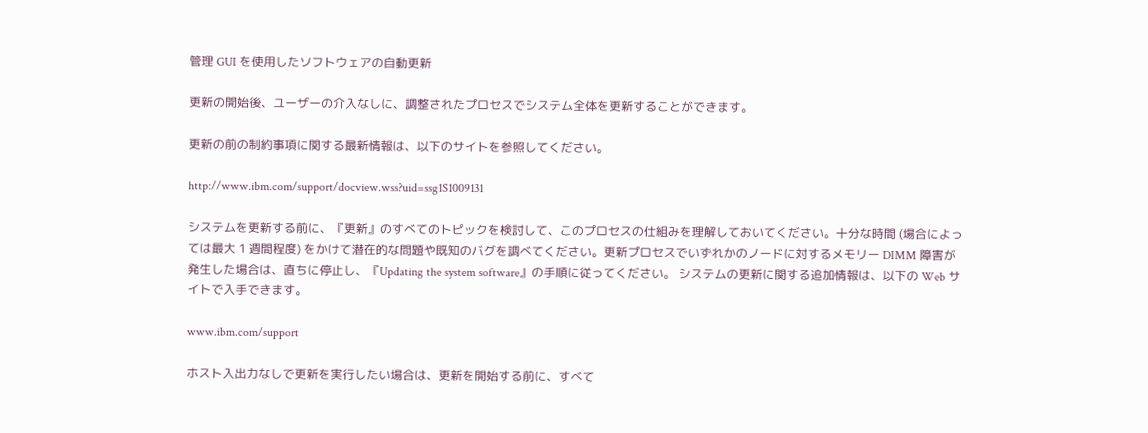管理 GUI を使用したソフトウェアの自動更新

更新の開始後、ユーザーの介入なしに、調整されたプロセスでシステム全体を更新することができます。

更新の前の制約事項に関する最新情報は、以下のサイトを参照してください。

http://www.ibm.com/support/docview.wss?uid=ssg1S1009131

システムを更新する前に、『更新』のすべてのトピックを検討して、このプロセスの仕組みを理解しておいてください。十分な時間 (場合によっては最大 1 週間程度) をかけて潜在的な問題や既知のバグを調べてください。更新プロセスでいずれかのノードに対するメモリー DIMM 障害が発生した場合は、直ちに停止し、『Updating the system software』の手順に従ってください。 システムの更新に関する追加情報は、以下の Web サイトで入手できます。

www.ibm.com/support

ホスト入出力なしで更新を実行したい場合は、更新を開始する前に、すべて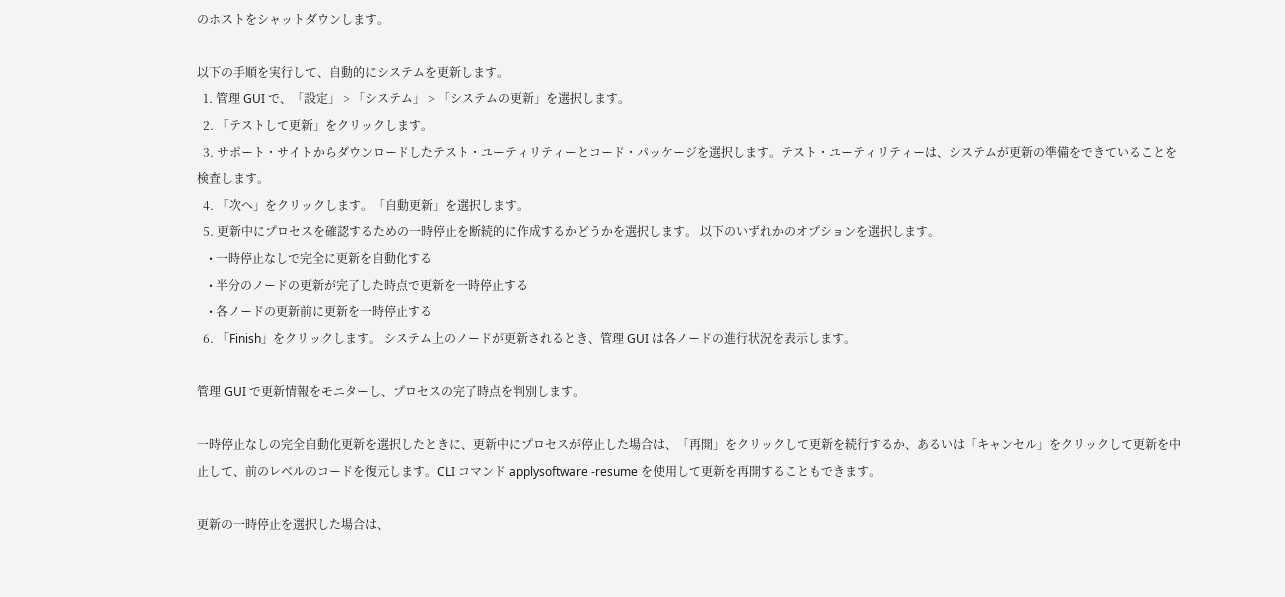のホストをシャットダウンします。

以下の手順を実行して、自動的にシステムを更新します。
  1. 管理 GUI で、「設定」 > 「システム」 > 「システムの更新」を選択します。
  2. 「テストして更新」をクリックします。
  3. サポート・サイトからダウンロードしたテスト・ユーティリティーとコード・パッケージを選択します。テスト・ユーティリティーは、システムが更新の準備をできていることを検査します。
  4. 「次へ」をクリックします。「自動更新」を選択します。
  5. 更新中にプロセスを確認するための一時停止を断続的に作成するかどうかを選択します。 以下のいずれかのオプションを選択します。
    • 一時停止なしで完全に更新を自動化する
    • 半分のノードの更新が完了した時点で更新を一時停止する
    • 各ノードの更新前に更新を一時停止する
  6. 「Finish」をクリックします。 システム上のノードが更新されるとき、管理 GUI は各ノードの進行状況を表示します。

管理 GUI で更新情報をモニターし、プロセスの完了時点を判別します。

一時停止なしの完全自動化更新を選択したときに、更新中にプロセスが停止した場合は、「再開」をクリックして更新を続行するか、あるいは「キャンセル」をクリックして更新を中止して、前のレベルのコードを復元します。CLI コマンド applysoftware -resume を使用して更新を再開することもできます。

更新の一時停止を選択した場合は、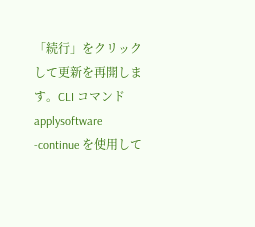「続行」をクリックして更新を再開します。CLI コマンド applysoftware -continue を使用して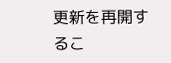更新を再開するこ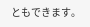ともできます。